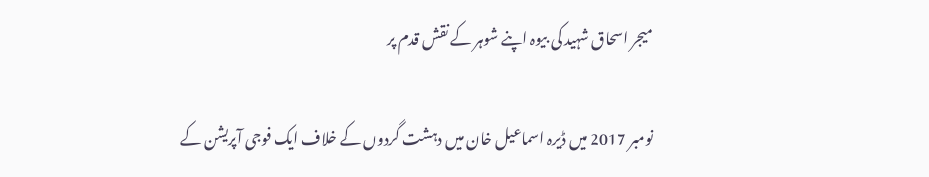میجر اسحاق شہید کی بیوہ اپنے شوہر کے نقش قدم پر

نومبر 2017 میں ڈیرہ اسماعیل خان میں دہشت گردوں کے خلاف ایک فوجی آپریشن کے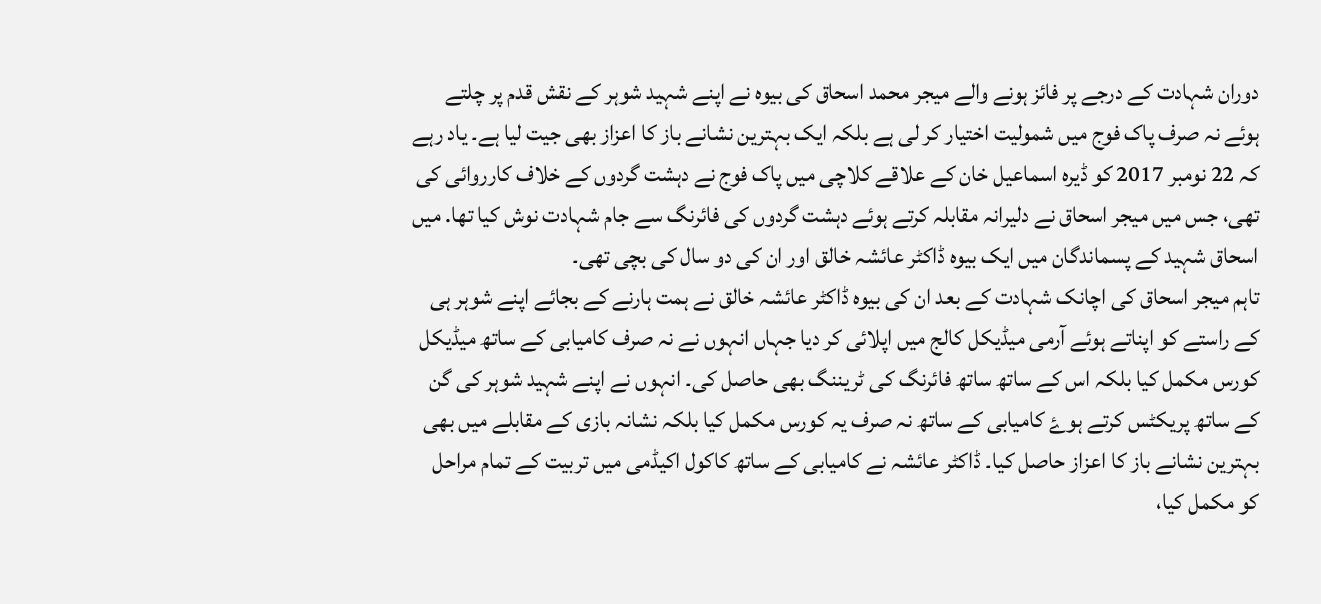دوران شہادت کے درجے پر فائز ہونے والے میجر محمد اسحاق کی بیوہ نے اپنے شہید شوہر کے نقش قدم پر چلتے ہوئے نہ صرف پاک فوج میں شمولیت اختیار کر لی ہے بلکہ ایک بہترین نشانے باز کا اعزاز بھی جیت لیا ہے۔ یاد رہے کہ 22 نومبر 2017 کو ڈیرہ اسماعیل خان کے علاقے کلاچی میں پاک فوج نے دہشت گردوں کے خلاف کارروائی کی تھی، جس میں میجر اسحاق نے دلیرانہ مقابلہ کرتے ہوئے دہشت گردوں کی فائرنگ سے جام شہادت نوش کیا تھا. میں اسحاق شہید کے پسماندگان میں ایک بیوہ ڈاکٹر عائشہ خالق اور ان کی دو سال کی بچی تھی۔
تاہم میجر اسحاق کی اچانک شہادت کے بعد ان کی بیوہ ڈاکٹر عائشہ خالق نے ہمت ہارنے کے بجائے اپنے شوہر ہی کے راستے کو اپناتے ہوئے آرمی میڈیکل کالج میں اپلائی کر دیا جہاں انہوں نے نہ صرف کامیابی کے ساتھ میڈیکل کورس مکمل کیا بلکہ اس کے ساتھ ساتھ فائرنگ کی ٹریننگ بھی حاصل کی۔ انہوں نے اپنے شہید شوہر کی گن کے ساتھ پریکٹس کرتے ہوۓ کامیابی کے ساتھ نہ صرف یہ کورس مکمل کیا بلکہ نشانہ بازی کے مقابلے میں بھی بہترین نشانے باز کا اعزاز حاصل کیا۔ ڈاکٹر عائشہ نے کامیابی کے ساتھ کاکول اکیڈمی میں تربیت کے تمام مراحل کو مکمل کیا،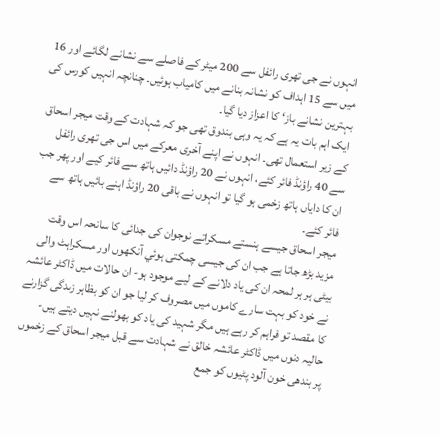انہوں نے جی تھری رائفل سے 200 میٹر کے فاصلے سے نشانے لگائے اور 16 میں سے 15 اہداف کو نشانہ بنانے میں کامیاب ہوئیں۔ چنانچہ انہیں کورس کی بہترین نشانے باز‘ کا اعزاز دیا گیا۔
ایک اہم بات یہ ہے کہ یہ وہی بندوق تھی جو کہ شہادت کے وقت میجر اسحاق کے زیر استعمال تھی۔ انہوں نے اپنے آخری معرکے میں اس جی تھری رائفل سے 40 راؤنڈ فائر کئے، انہوں نے 20 راؤنڈ دائیں ہاتھ سے فائر کیے اور پھر جب ان کا دایاں ہاتھ زخمی ہو گیا تو انہوں نے باقی 20 راؤنڈ اہنے بائیں ہاتھ سے فائر کئے۔
میجر اسحاق جیسے ہنستے مسکراتے نوجوان کی جدائی کا سانحہ اس وقت مزید بڑھ جاتا ہے جب ان کی جیسی چمکتی ہوئي آنکھوں اور مسکراہٹ والی بیٹی ہر ہر لمحہ ان کی یاد دلانے کے لیے موجود ہو- ان حالات میں ڈاکٹر عائشہ نے خود کو بہت سارے کاموں میں مصروف کر لیا جو ان کو بظاہر زںدگی گزارنے کا مقصد تو فراہم کر رہے ہیں مگر شہید کی یاد کو بھولنے نہیں دیتے ہیں- حالیہ دنوں میں ڈاکٹر عائشہ خالق نے شہادت سے قبل میجر اسحاق کے زخموں پر بندھی خون آلود پٹیوں کو جمع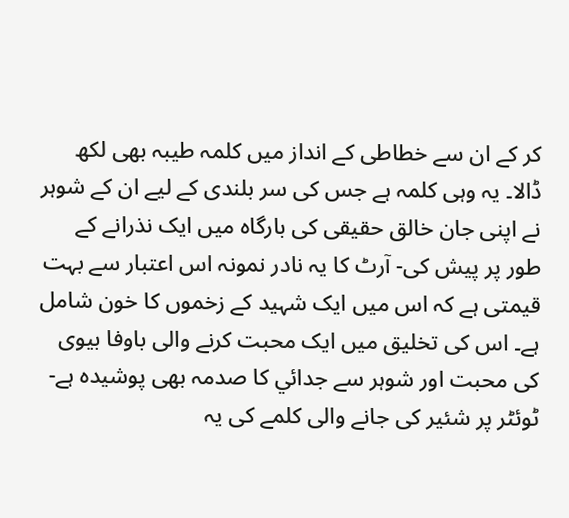کر کے ان سے خطاطی کے انداز میں کلمہ طیبہ بھی لکھ ڈالا۔ یہ وہی کلمہ ہے جس کی سر بلندی کے لیے ان کے شوہر نے اپنی جان خالق حقیقی کی بارگاہ میں ایک نذرانے کے طور پر پیش کی- آرٹ کا یہ نادر نمونہ اس اعتبار سے بہت قیمتی ہے کہ اس میں ایک شہید کے زخموں کا خون شامل ہے۔ اس کی تخلیق میں ایک محبت کرنے والی باوفا بیوی کی محبت اور شوہر سے جدائي کا صدمہ بھی پوشیدہ ہے- ٹوئٹر پر شئير کی جانے والی کلمے کی یہ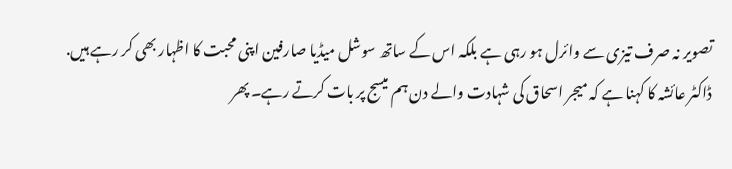تصویر نہ صرف تیزی سے وائرل ہو رہی ہے بلکہ اس کے ساتھ سوشل میڈيا صارفین اپنی محبت کا اظہار بھی کر رہے ہیں.
ڈاکٹر عائشہ کا کہنا ہے کہ میجر اسحاق کی شہادت والے دن ہم میسج پر بات کرتے رہے۔ پھر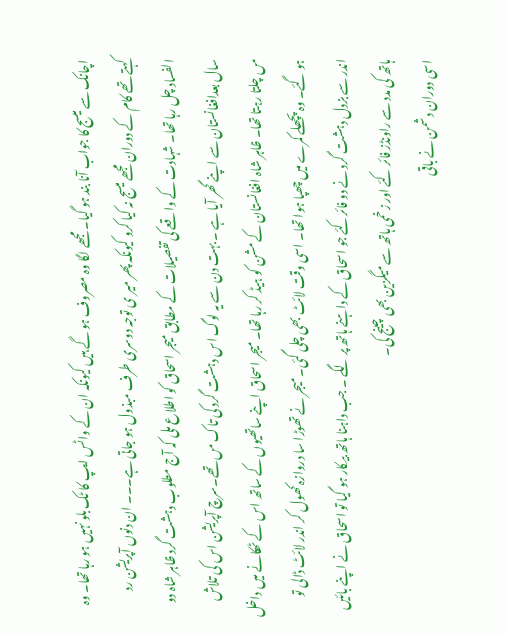اچانک سے میسج کا جواب آنا بند ہو گیا۔ مجھے لگا وہ مصروف ہو گے ہیں کیونکہ ان کے واٹس ایپ کا ٹک بلو نہیں ہو رہا تھا۔ وہ کہتے تھے کام کے دوران مجھے میسج نہ کیا کرو کیونکہ پھر میر ی توجہ دوسری طرف مبذول ہو جاتی ہے۔۔۔ ان دنوں آپریشن رد الفساد چل رہا تھا۔ شہادت کے واقعے کی تفصیلات کے مطابق میجر اسحاق کو اطلاع ملی کہ آج مطلوب دہشت گرد ظاہر شاہ دو سال بعدافغانستان سے اپنے گھر آیا ہے ۔ بہت دن سے یہ لوگ اس دہشت گرد کی تاک مں تھے۔سرچ آپریشن اس کی تلاش مں چلتا رہتا تھا۔ ظاہر شاہ افغانستان کے مشن کو ہیڈ کر رہا تھا۔ میجر اسحاق اپنے ساتھیوں کے ساتھ اس کے ٹھکانے میں داخل ہو گئے۔ وہ پچھلے کمرے میں چھپا ہوا تھا۔ اسی وقت لائٹ بھی چلی گئی۔ میجر نے تھوڑا سا دروازہ کھول کر اندر لائٹ ڈالی تو اندر سے بزدل دہشت گرد نے دو فائرکئے جو اسحاق کے داہنے ہاتھ پر لگے ۔ جب داہنا ہاتھ بیکار ہو گیا تو اسحاق نے اپنے بائیں ہاتھ کی مدد سے راونڈز فائر کئے اور زخمی ہاتھ سے میگزین بھی چینج کی۔
اسی دوران دشمن نے باقی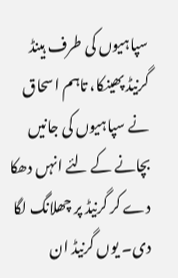سپاہیوں کی طرف ہینڈ گرنیڈ پھینکا، تاہم اسحاق نے سپاہیوں کی جانیں بچانے کے لئے انہں دھکا دے کر گرنیڈ پر چھلانگ لگا دی۔ یوں گرنیڈ ان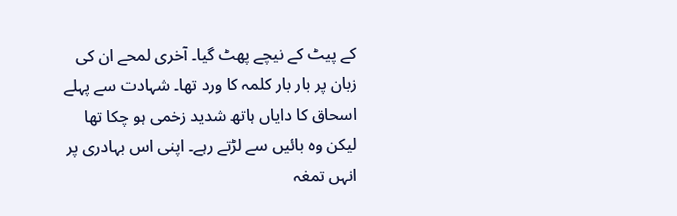کے پیٹ کے نیچے پھٹ گیا۔ آخری لمحے ان کی زبان پر بار بار کلمہ کا ورد تھا۔ شہادت سے پہلے اسحاق کا دایاں ہاتھ شدید زخمی ہو چکا تھا لیکن وہ بائیں سے لڑتے رہے۔ اپنی اس بہادری پر انہں تمغہ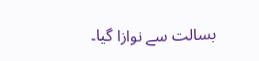بسالت سے نوازا گیا۔